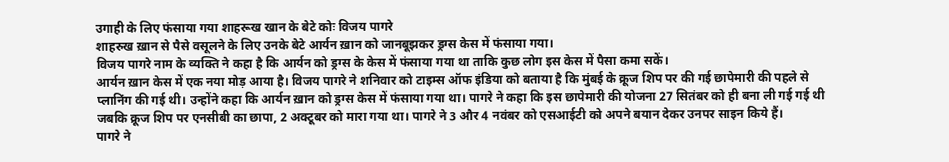उगाही के लिए फंसाया गया शाहरूख खान के बेटे कोः विजय पागरे
शाहरुख ख़ान से पैसे वसूलने के लिए उनके बेटे आर्यन ख़ान को जानबूझकर ड्रग्स केस में फंसाया गया।
विजय पागरे नाम के व्यक्ति ने कहा है कि आर्यन को ड्रग्स के केस में फंसाया गया था ताकि कुछ लोग इस केस में पैसा कमा सकें।
आर्यन ख़ान केस में एक नया मोड़ आया है। विजय पागरे ने शनिवार को टाइम्स ऑफ इंडिया को बताया है कि मुंबई के क्रूज शिप पर की गई छापेमारी की पहले से प्लानिंग की गई थी। उन्होंने कहा कि आर्यन ख़ान को ड्रग्स केस में फंसाया गया था। पागरे ने कहा कि इस छापेमारी की योजना 27 सितंबर को ही बना ली गई गई थी जबकि क्रूज शिप पर एनसीबी का छापा, 2 अक्टूबर को मारा गया था। पागरे ने 3 और 4 नवंबर को एसआईटी को अपने बयान देकर उनपर साइन किये हैं।
पागरे ने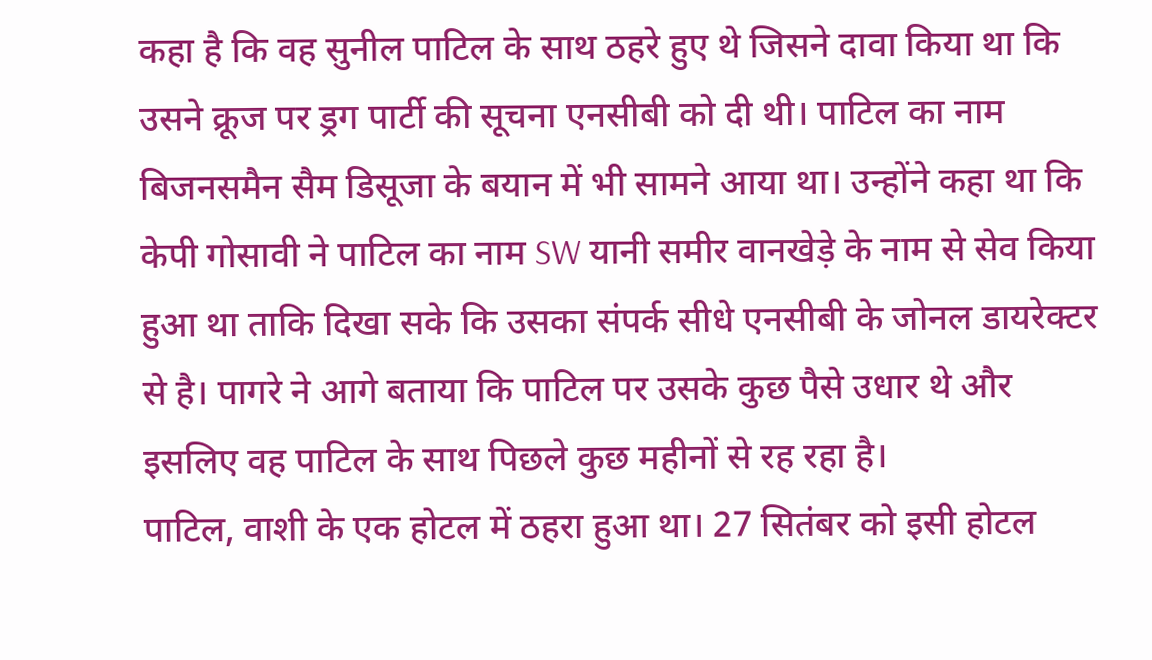कहा है कि वह सुनील पाटिल के साथ ठहरे हुए थे जिसने दावा किया था कि उसने क्रूज पर ड्रग पार्टी की सूचना एनसीबी को दी थी। पाटिल का नाम बिजनसमैन सैम डिसूजा के बयान में भी सामने आया था। उन्होंने कहा था कि केपी गोसावी ने पाटिल का नाम SW यानी समीर वानखेड़े के नाम से सेव किया हुआ था ताकि दिखा सके कि उसका संपर्क सीधे एनसीबी के जोनल डायरेक्टर से है। पागरे ने आगे बताया कि पाटिल पर उसके कुछ पैसे उधार थे और इसलिए वह पाटिल के साथ पिछले कुछ महीनों से रह रहा है।
पाटिल, वाशी के एक होटल में ठहरा हुआ था। 27 सितंबर को इसी होटल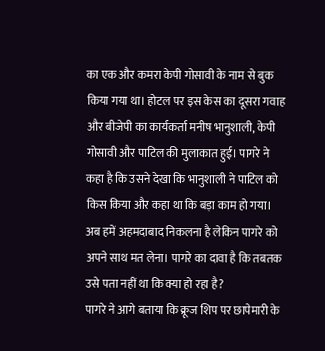का एक और कमरा केपी गोसावी के नाम से बुक किया गया था। होटल पर इस केस का दूसरा गवाह और बीजेपी का कार्यकर्ता मनीष भानुशाली, केपी गोसावी और पाटिल की मुलाकात हुई। पागरे ने कहा है कि उसने देखा कि भानुशाली ने पाटिल को किस किया और कहा था कि बड़ा काम हो गया। अब हमें अहमदाबाद निकलना है लेकिन पागरे को अपने साथ मत लेना। पागरे का दावा है कि तबतक उसे पता नहीं था कि क्या हो रहा है?
पागरे ने आगे बताया कि क्रूज शिप पर छापेमारी के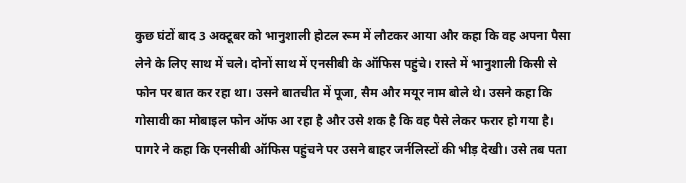कुछ घंटों बाद 3 अक्टूबर को भानुशाली होटल रूम में लौटकर आया और कहा कि वह अपना पैसा लेने के लिए साथ में चले। दोनों साथ में एनसीबी के ऑफिस पहुंचे। रास्ते में भानुशाली किसी से फोन पर बात कर रहा था। उसने बातचीत में पूजा, सैम और मयूर नाम बोले थे। उसने कहा कि गोसावी का मोबाइल फोन ऑफ आ रहा है और उसे शक है कि वह पैसे लेकर फरार हो गया है।
पागरे ने कहा कि एनसीबी ऑफिस पहुंचने पर उसने बाहर जर्नलिस्टों की भीड़ देखी। उसे तब पता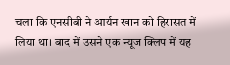चला कि एनसीबी ने आर्यन खान को हिरासत में लिया था। बाद में उसने एक न्यूज क्लिप में यह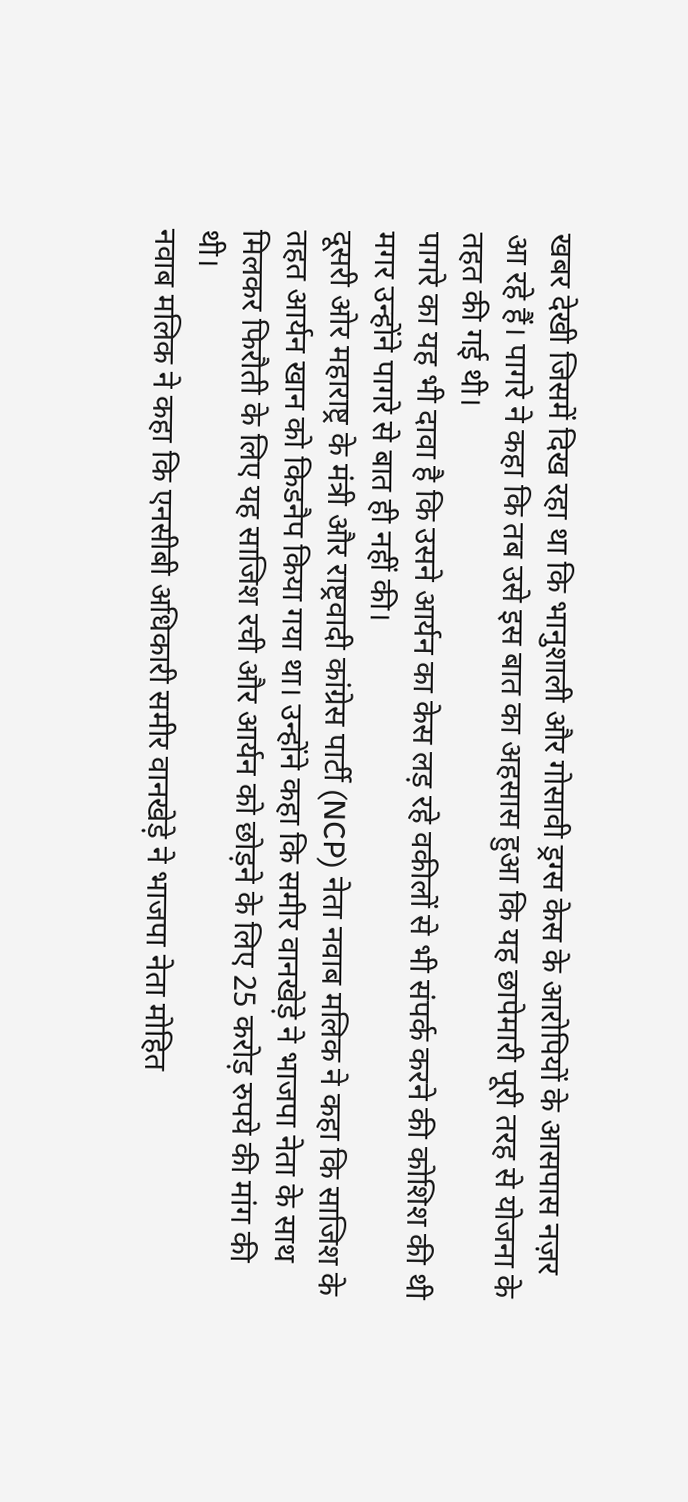खबर देखी जिसमें दिख रहा था कि भानुशाली और गोसावी ड्रग्स केस के आरोपियों के आसपास नज़र आ रहे हैं। पागरे ने कहा कि तब उसे इस बात का अहसास हुआ कि यह छापेमारी पूरी तरह से योजना के तहत की गई थी।
पागरे का यह भी दावा है कि उसने आर्यन का केस लड़ रहे वकीलों से भी संपर्क करने की कोशिश की थी मगर उन्होंने पागरे से बात ही नहीं की।
दूसरी ओर महाराष्ट्र के मंत्री और राष्ट्रवादी कांग्रेस पार्टी (NCP) नेता नवाब मलिक ने कहा कि साजिश के तहत आर्यन खान को किडनैप किया गया था। उन्होंने कहा कि समीर वानखेड़े ने भाजपा नेता के साथ मिलकर फिरौती के लिए यह साजिश रची और आर्यन को छोड़ने के लिए 25 करोड़ रुपये की मांग की थी।
नवाब मलिक ने कहा कि एनसीबी अधिकारी समीर वानखेड़े ने भाजपा नेता मोहित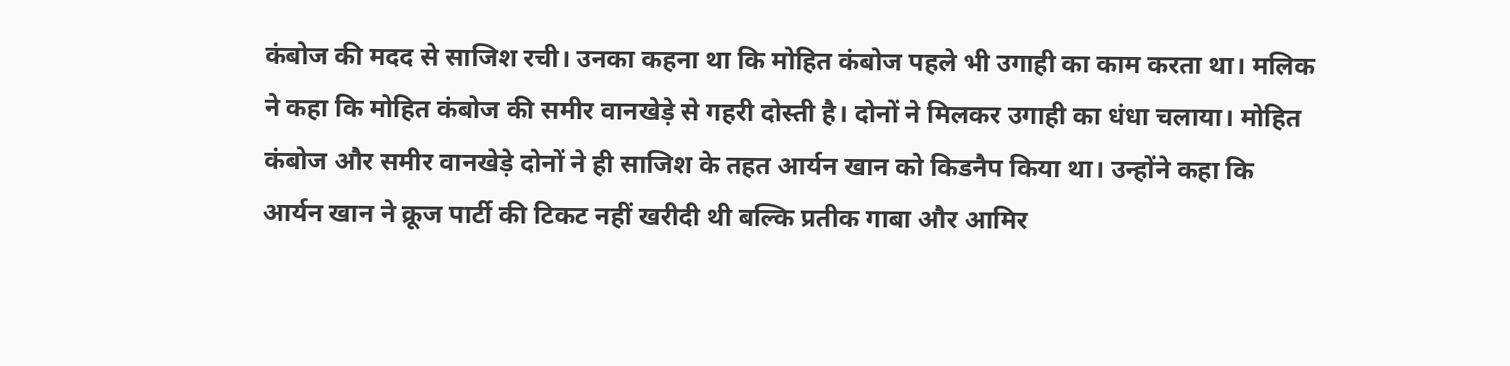कंबोज की मदद से साजिश रची। उनका कहना था कि मोहित कंबोज पहले भी उगाही का काम करता था। मलिक ने कहा कि मोहित कंबोज की समीर वानखेड़े से गहरी दोस्ती है। दोनों ने मिलकर उगाही का धंधा चलाया। मोहित कंबोज और समीर वानखेड़े दोनों ने ही साजिश के तहत आर्यन खान को किडनैप किया था। उन्होंने कहा कि आर्यन खान ने क्रूज पार्टी की टिकट नहीं खरीदी थी बल्कि प्रतीक गाबा और आमिर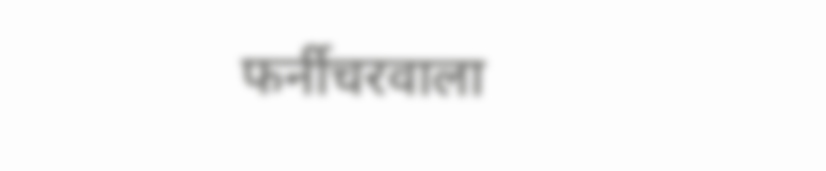फर्नीचरवाला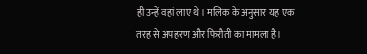ही उन्हें वहां लाए थे। मलिक के अनुसार यह एक तरह से अपहरण और फिरौती का मामला है।